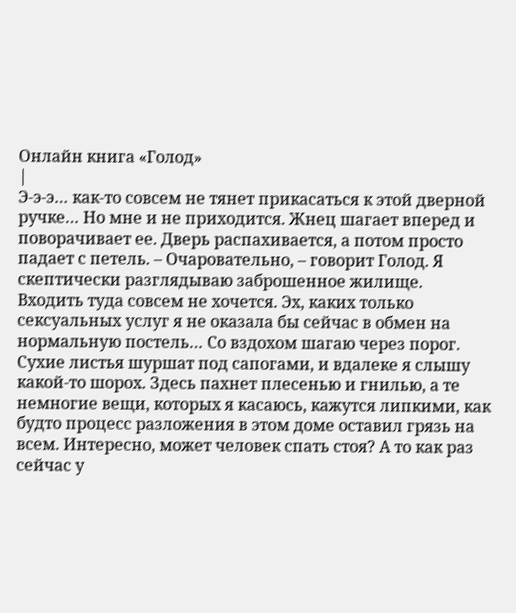Онлайн книга «Голод»
|
Э-э-э… как-то совсем не тянет прикасаться к этой дверной ручке… Но мне и не приходится. Жнец шагает вперед и поворачивает ее. Дверь распахивается, а потом просто падает с петель. – Очаровательно, – говорит Голод. Я скептически разглядываю заброшенное жилище. Входить туда совсем не хочется. Эх, каких только сексуальных услуг я не оказала бы сейчас в обмен на нормальную постель… Со вздохом шагаю через порог. Сухие листья шуршат под сапогами, и вдалеке я слышу какой-то шорох. Здесь пахнет плесенью и гнилью, а те немногие вещи, которых я касаюсь, кажутся липкими, как будто процесс разложения в этом доме оставил грязь на всем. Интересно, может человек спать стоя? А то как раз сейчас у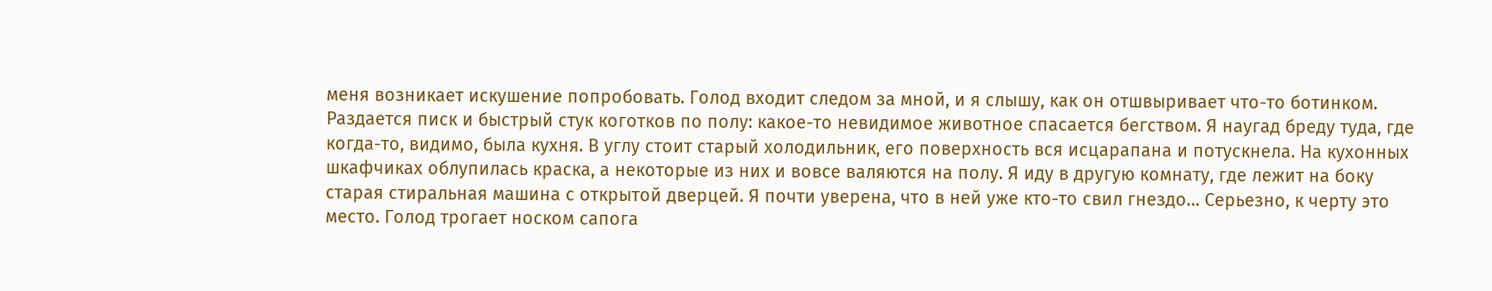меня возникает искушение попробовать. Голод входит следом за мной, и я слышу, как он отшвыривает что-то ботинком. Раздается писк и быстрый стук коготков по полу: какое-то невидимое животное спасается бегством. Я наугад бреду туда, где когда-то, видимо, была кухня. В углу стоит старый холодильник, его поверхность вся исцарапана и потускнела. На кухонных шкафчиках облупилась краска, а некоторые из них и вовсе валяются на полу. Я иду в другую комнату, где лежит на боку старая стиральная машина с открытой дверцей. Я почти уверена, что в ней уже кто-то свил гнездо… Серьезно, к черту это место. Голод трогает носком сапога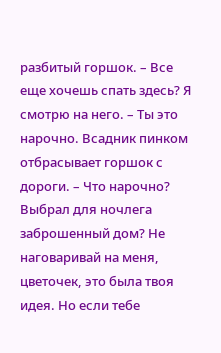разбитый горшок. – Все еще хочешь спать здесь? Я смотрю на него. – Ты это нарочно. Всадник пинком отбрасывает горшок с дороги. – Что нарочно? Выбрал для ночлега заброшенный дом? Не наговаривай на меня, цветочек, это была твоя идея. Но если тебе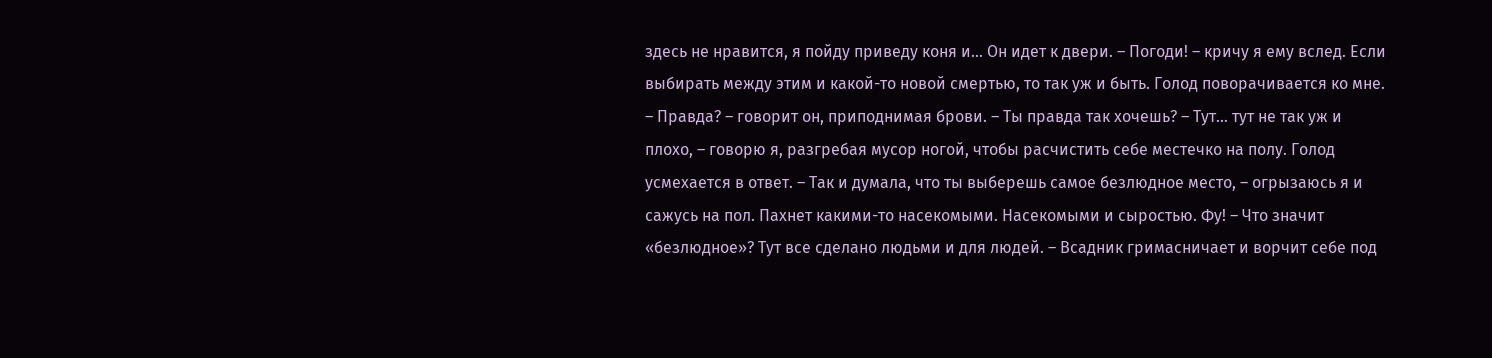здесь не нравится, я пойду приведу коня и… Он идет к двери. – Погоди! – кричу я ему вслед. Если выбирать между этим и какой-то новой смертью, то так уж и быть. Голод поворачивается ко мне. – Правда? – говорит он, приподнимая брови. – Ты правда так хочешь? – Тут… тут не так уж и плохо, – говорю я, разгребая мусор ногой, чтобы расчистить себе местечко на полу. Голод усмехается в ответ. – Так и думала, что ты выберешь самое безлюдное место, – огрызаюсь я и сажусь на пол. Пахнет какими-то насекомыми. Насекомыми и сыростью. Фу! – Что значит «безлюдное»? Тут все сделано людьми и для людей. – Всадник гримасничает и ворчит себе под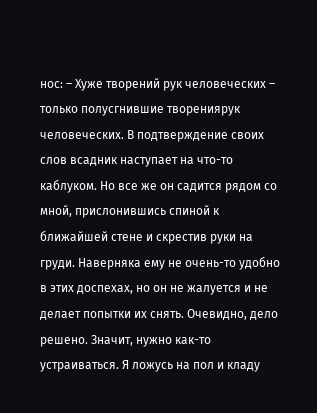нос: – Хуже творений рук человеческих – только полусгнившие творениярук человеческих. В подтверждение своих слов всадник наступает на что-то каблуком. Но все же он садится рядом со мной, прислонившись спиной к ближайшей стене и скрестив руки на груди. Наверняка ему не очень-то удобно в этих доспехах, но он не жалуется и не делает попытки их снять. Очевидно, дело решено. Значит, нужно как-то устраиваться. Я ложусь на пол и кладу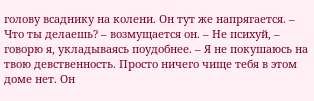голову всаднику на колени. Он тут же напрягается. – Что ты делаешь? – возмущается он. – Не психуй, – говорю я, укладываясь поудобнее. – Я не покушаюсь на твою девственность. Просто ничего чище тебя в этом доме нет. Он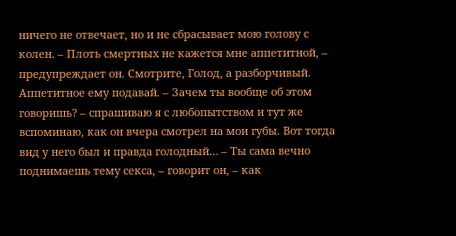ничего не отвечает, но и не сбрасывает мою голову с колен. – Плоть смертных не кажется мне аппетитной, – предупреждает он. Смотрите, Голод, а разборчивый. Аппетитное ему подавай. – Зачем ты вообще об этом говоришь? – спрашиваю я с любопытством и тут же вспоминаю, как он вчера смотрел на мои губы. Вот тогда вид у него был и правда голодный… – Ты сама вечно поднимаешь тему секса, – говорит он, – как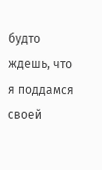будто ждешь, что я поддамся своей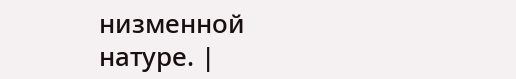низменной натуре. |